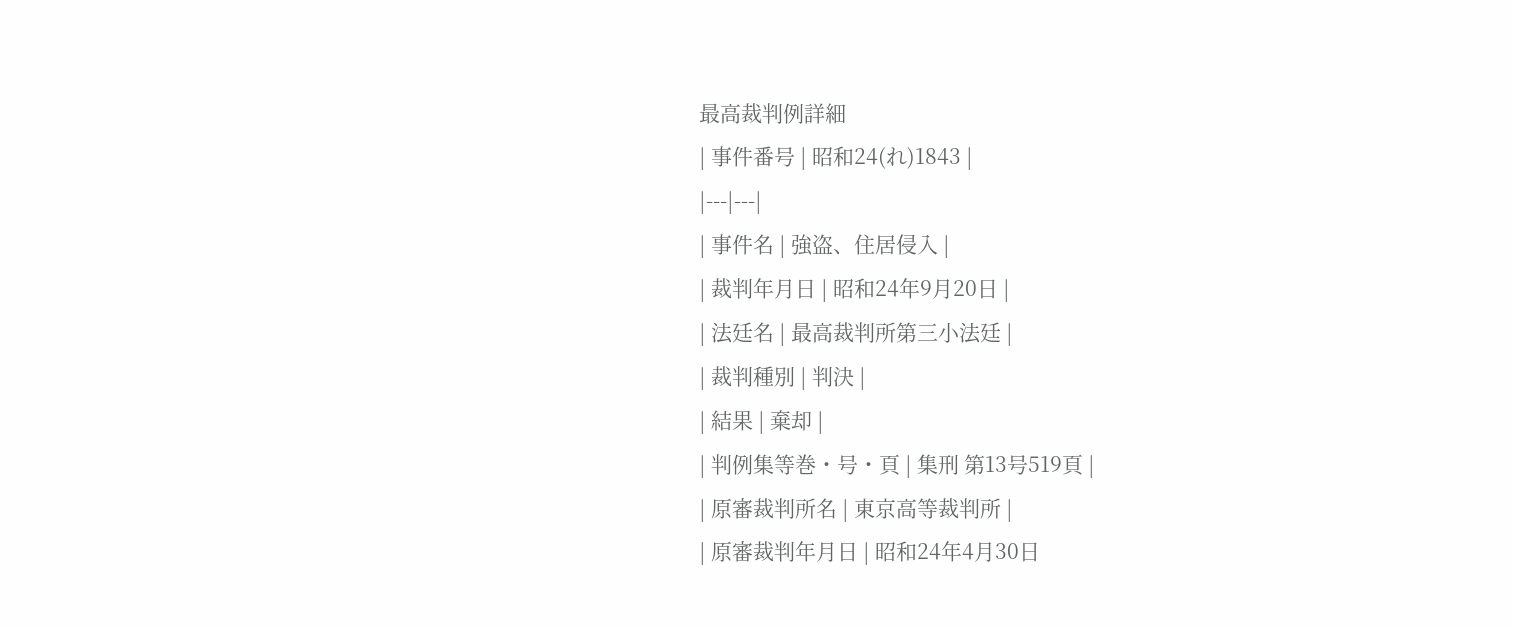最高裁判例詳細
| 事件番号 | 昭和24(れ)1843 |
|---|---|
| 事件名 | 強盗、住居侵入 |
| 裁判年月日 | 昭和24年9月20日 |
| 法廷名 | 最高裁判所第三小法廷 |
| 裁判種別 | 判決 |
| 結果 | 棄却 |
| 判例集等巻・号・頁 | 集刑 第13号519頁 |
| 原審裁判所名 | 東京高等裁判所 |
| 原審裁判年月日 | 昭和24年4月30日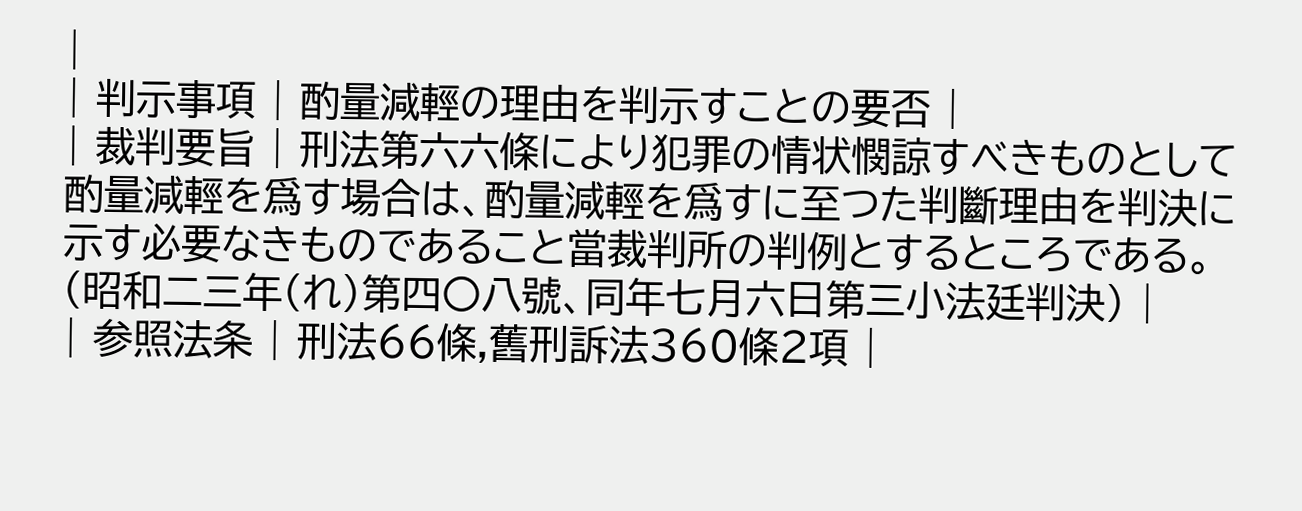|
| 判示事項 | 酌量減輕の理由を判示すことの要否 |
| 裁判要旨 | 刑法第六六條により犯罪の情状憫諒すべきものとして酌量減輕を爲す場合は、酌量減輕を爲すに至つた判斷理由を判決に示す必要なきものであること當裁判所の判例とするところである。(昭和二三年(れ)第四〇八號、同年七月六日第三小法廷判決) |
| 参照法条 | 刑法66條,舊刑訴法360條2項 |